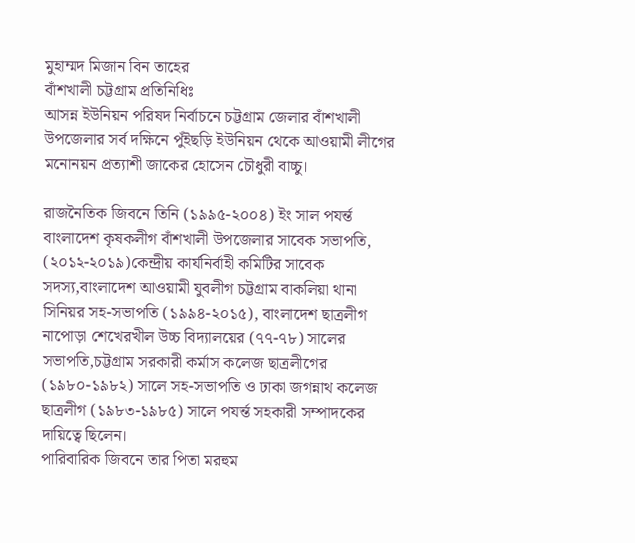মুহাম্মদ মিজান বিন তাহের
বাঁশখালী চট্টগ্রাম প্রতিনিধিঃ
আসন্ন ইউনিয়ন পরিষদ নির্বাচনে চট্টগ্রাম জেলার বাঁশখালী উপজেলার সর্ব দক্ষিনে পুঁইছড়ি ইউনিয়ন থেকে আওয়ামী লীগের মনোনয়ন প্রত্যাশী জাকের হোসেন চৌধুরী বাচ্চু।

রাজনৈতিক জিবনে তিনি (১৯৯৫-২০০৪) ইং সাল পযর্ন্ত বাংলাদেশ কৃষকলীগ বাঁশখালী উপজেলার সাবেক সভাপতি, (২০১২-২০১৯)কেন্দ্রীয় কার্যনির্বাহী কমিটির সাবেক সদস্য,বাংলাদেশ আওয়ামী যুবলীগ চট্টগ্রাম বাকলিয়া থানা সিনিয়র সহ-সভাপতি (১৯৯৪-২০১৫), বাংলাদেশ ছাত্রলীগ নাপোড়া শেখেরখীল উচ্চ বিদ্যালয়ের (৭৭-৭৮) সালের সভাপতি,চট্টগ্রাম সরকারী কর্মাস কলেজ ছাত্রলীগের (১৯৮০-১৯৮২) সালে সহ-সভাপতি ও ঢাকা জগন্নাথ কলেজ ছাত্রলীগ (১৯৮৩-১৯৮৫) সালে পযর্ন্ত সহকারী সম্পাদকের দায়িত্বে ছিলেন।
পারিবারিক জিবনে তার পিতা মরহুম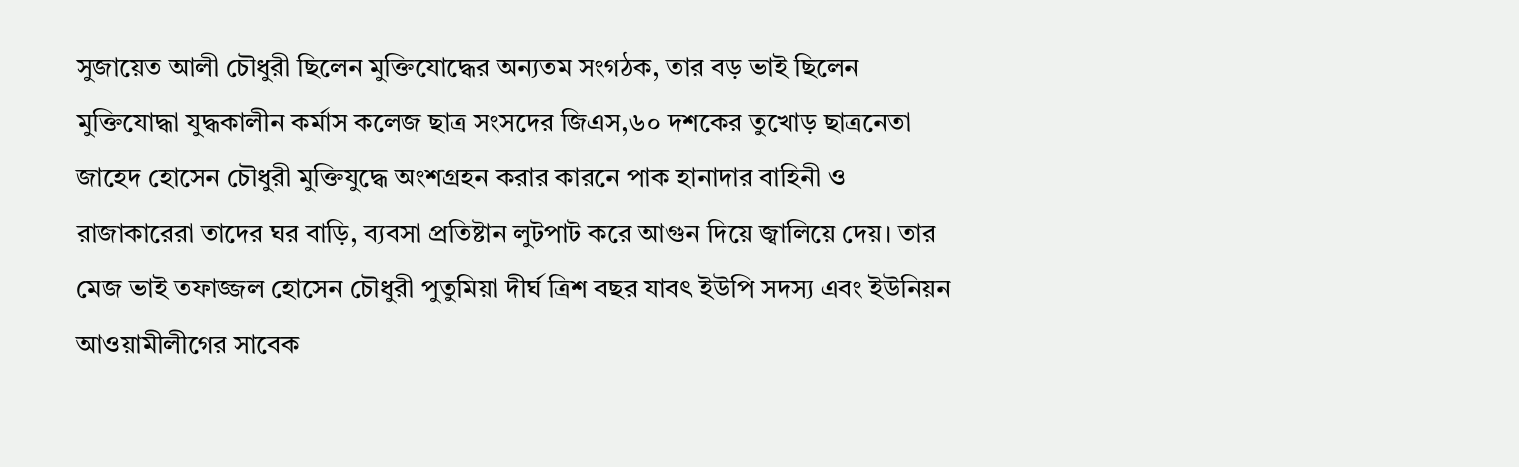সুজায়েত আলী চৌধুরী ছিলেন মুক্তিযোদ্ধের অন্যতম সংগঠক, তার বড় ভাই ছিলেন মুক্তিযোদ্ধা যুদ্ধকালীন কর্মাস কলেজ ছাত্র সংসদের জিএস,৬০ দশকের তুখোড় ছাত্রনেতা জাহেদ হোসেন চৌধুরী মুক্তিযুদ্ধে অংশগ্রহন করার কারনে পাক হানাদার বাহিনী ও রাজাকারেরা তাদের ঘর বাড়ি, ব্যবসা প্রতিষ্টান লুটপাট করে আগুন দিয়ে জ্বালিয়ে দেয়। তার মেজ ভাই তফাজ্জল হোসেন চৌধুরী পুতুমিয়া দীর্ঘ ত্রিশ বছর যাবৎ ইউপি সদস্য এবং ইউনিয়ন আওয়ামীলীগের সাবেক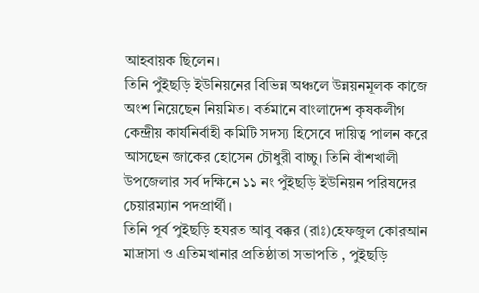আহবায়ক ছিলেন।
তিনি পুঁইছড়ি ইউনিয়নের বিভিন্ন অঞ্চলে উন্নয়নমূলক কাজে অংশ নিয়েছেন নিয়মিত। বর্তমানে বাংলাদেশ কৃষকলীগ কেন্দ্রীয় কার্যনির্বাহী কমিটি সদস্য হিসেবে দায়িত্ব পালন করে আসছেন জাকের হোসেন চৌধুরী বাচ্চু। তিনি বাঁশখালী উপজেলার সর্ব দক্ষিনে ১১ নং পুঁইছড়ি ইউনিয়ন পরিষদের চেয়ারম্যান পদপ্রার্থী।
তিনি পূর্ব পুইছড়ি হযরত আবু বক্কর (রাঃ)হেফজুল কোরআন মাদ্রাসা ও এতিমখানার প্রতিষ্ঠাতা সভাপতি , পুইছড়ি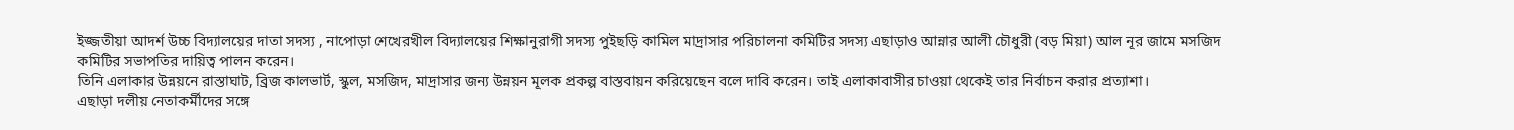ইজ্জতীয়া আদর্শ উচ্চ বিদ্যালয়ের দাতা সদস্য , নাপোড়া শেখেরখীল বিদ্যালয়ের শিক্ষানুরাগী সদস্য পুইছড়ি কামিল মাদ্রাসার পরিচালনা কমিটির সদস্য এছাড়াও আন্নার আলী চৌধুরী (বড় মিয়া) আল নূর জামে মসজিদ কমিটির সভাপতির দায়িত্ব পালন করেন।
তিনি এলাকার উন্নয়নে রাস্তাঘাট, ব্রিজ কালভার্ট, স্কুল, মসজিদ, মাদ্রাসার জন্য উন্নয়ন মূলক প্রকল্প বাস্তবায়ন করিয়েছেন বলে দাবি করেন। তাই এলাকাবাসীর চাওয়া থেকেই তার নির্বাচন করার প্রত্যাশা।
এছাড়া দলীয় নেতাকর্মীদের সঙ্গে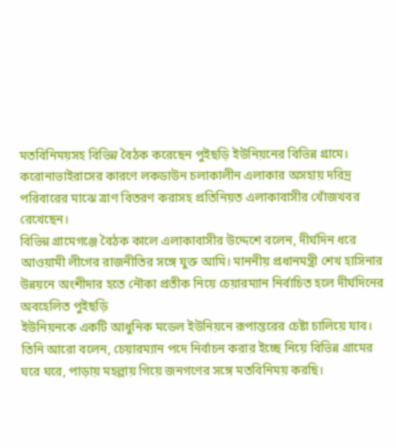মতবিনিময়সহ বিভিন্ন বৈঠক করেছেন পুইছড়ি ইউনিয়নের বিভিন্ন গ্রামে। করোনাভাইরাসের কারণে লকডাউন চলাকালীন এলাকার অসহায় দরিদ্র পরিবারের মাঝে ত্রাণ বিতরণ করাসহ প্রতিনিয়ত এলাকাবাসীর খোঁজখবর রেখেছেন।
বিভিন্ন গ্রামেগঞ্জে বৈঠক কালে এলাকাবাসীর উদ্দেশে বলেন, দীর্ঘদিন ধরে আওয়ামী লীগের রাজনীতির সঙ্গে যুক্ত আমি। মাননীয় প্রধানমন্ত্রী শেখ হাসিনার উন্নয়নে অংশীদার হতে নৌকা প্রতীক নিয়ে চেয়ারম্যান নির্বাচিত হলে দীর্ঘদিনের অবহেলিত পুইছড়ি
ইউনিয়নকে একটি আধুনিক মডেল ইউনিয়নে রূপান্তরের চেষ্টা চালিয়ে যাব।
তিনি আরো বলেন, চেয়ারম্যান পদে নির্বাচন করার ইচ্ছে নিয়ে বিভিন্ন গ্রামের ঘরে ঘরে, পাড়ায় মহল্লায় গিয়ে জনগণের সঙ্গে মতবিনিময় করছি।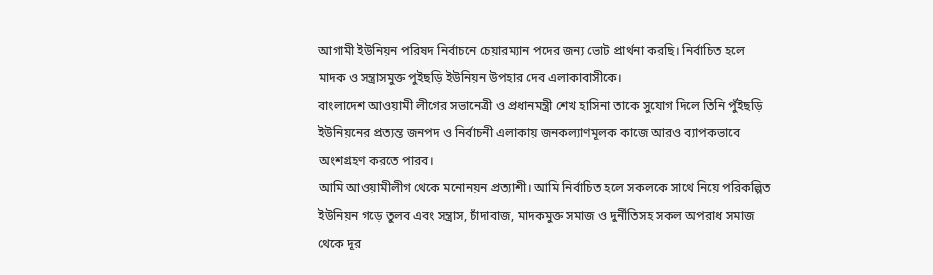আগামী ইউনিয়ন পরিষদ নির্বাচনে চেয়ারম্যান পদের জন্য ভোট প্রার্থনা করছি। নির্বাচিত হলে মাদক ও সন্ত্রাসমুক্ত পুইছড়ি ইউনিয়ন উপহার দেব এলাকাবাসীকে।
বাংলাদেশ আওয়ামী লীগের সভানেত্রী ও প্রধানমন্ত্রী শেখ হাসিনা তাকে সুযোগ দিলে তিনি পুঁইছড়ি ইউনিয়নের প্রত্যন্ত জনপদ ও নির্বাচনী এলাকায় জনকল্যাণমূলক কাজে আরও ব্যাপকভাবে অংশগ্রহণ করতে পারব।
আমি আওয়ামীলীগ থেকে মনোনয়ন প্রত্যাশী। আমি নির্বাচিত হলে সকলকে সাথে নিয়ে পরিকল্পিত ইউনিয়ন গড়ে তুলব এবং সন্ত্রাস, চাঁদাবাজ, মাদকমুক্ত সমাজ ও দুর্নীতিসহ সকল অপরাধ সমাজ থেকে দূর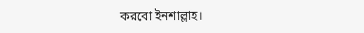করবো ইনশাল্লাহ।